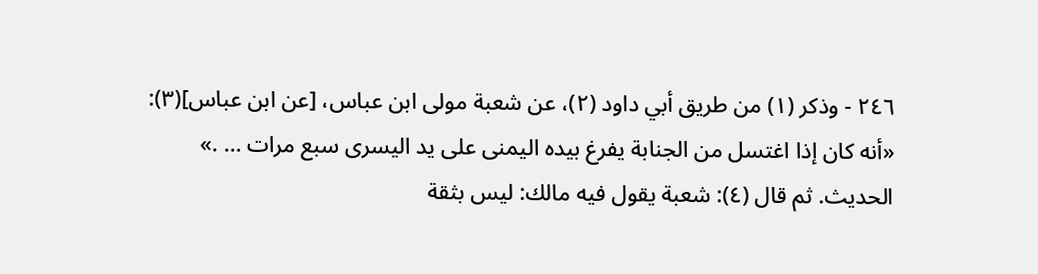٢٤٦ - وذكر (١) من طريق أبي داود (٢)، عن شعبة مولى ابن عباس، [عن ابن عباس](٣): «أنه كان إذا اغتسل من الجنابة يفرغ بيده اليمنى على يد اليسرى سبع مرات … .» الحديث. ثم قال (٤): شعبة يقول فيه مالك: ليس بثقة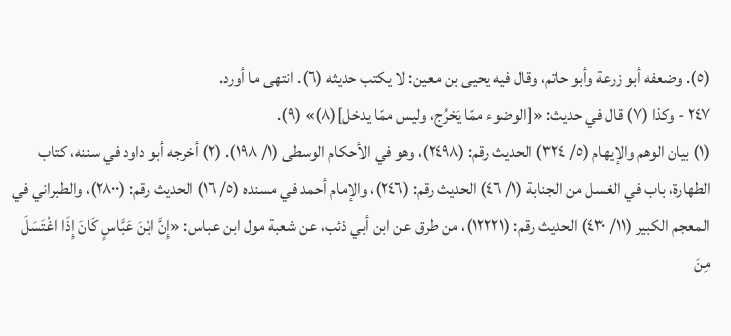(٥). وضعفه أبو زرعة وأبو حاتم، وقال فيه يحيى بن معين: لا يكتب حديثه (٦). انتهى ما أورد.
٢٤٧ - وكذا (٧) قال في حديث: «[الوضوء ممّا يَخرُج، وليس ممّا يدخل](٨)» (٩).
(١) بيان الوهم والإيهام (٥/ ٣٢٤) الحديث رقم: (٢٤٩٨)، وهو في الأحكام الوسطى (١/ ١٩٨). (٢) أخرجه أبو داود في سننه، كتاب الطهارة، باب في الغسل من الجنابة (١/ ٤٦) الحديث رقم: (٢٤٦)، والإمام أحمد في مسنده (٥/ ١٦) الحديث رقم: (٢٨٠٠)، والطبراني في المعجم الكبير (١١/ ٤٣٠) الحديث رقم: (١٢٢٢١)، من طرق عن ابن أبي ذئب، عن شعبة مول ابن عباس: «إِنَّ ابْنَ عَبَّاسٍ كَانَ إِذَا اغْتَسَلَ مِنَ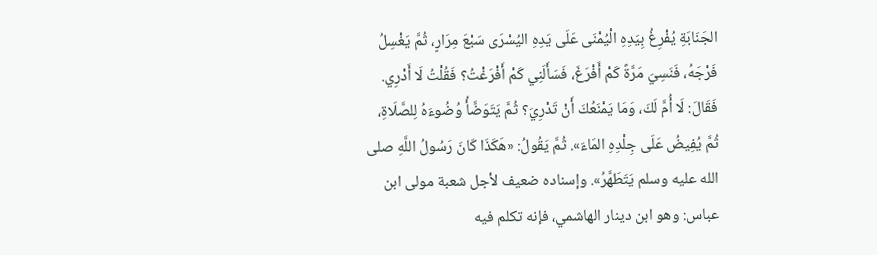الجَنَابَةِ يُفْرِغُ بِيَدِهِ الْيُمْنَى عَلَى يَدِهِ اليُسْرَى سَبْعَ مِرَارٍ، ثُمَّ يَغْسِلُ فَرْجَهُ، فَنَسِيَ مَرَّةً كَمْ أَفْرَغَ، فَسَأَلَنِي كَمْ أَفْرَغْتُ؟ فَقُلْتُ لَا أَدْرِي. فَقَالَ: لَا أُمَّ لَكَ، وَمَا يَمْنَعُكَ أَنْ تَدْرِيَ؟ ثُمَّ يَتَوَضَّأُ وُضُوءَهُ لِلصَّلَاةِ، ثُمَّ يُفِيضُ عَلَى جِلْدِهِ المَاءَ». ثُمَّ يَقُولُ: «هَكَذَا كَانَ رَسُولُ اللَّهِ صلى الله عليه وسلم يَتَطَهَّرُ». وإسناده ضعيف لأجل شعبة مولى ابن عباس: وهو ابن دينار الهاشمي، فإنه تكلم فيه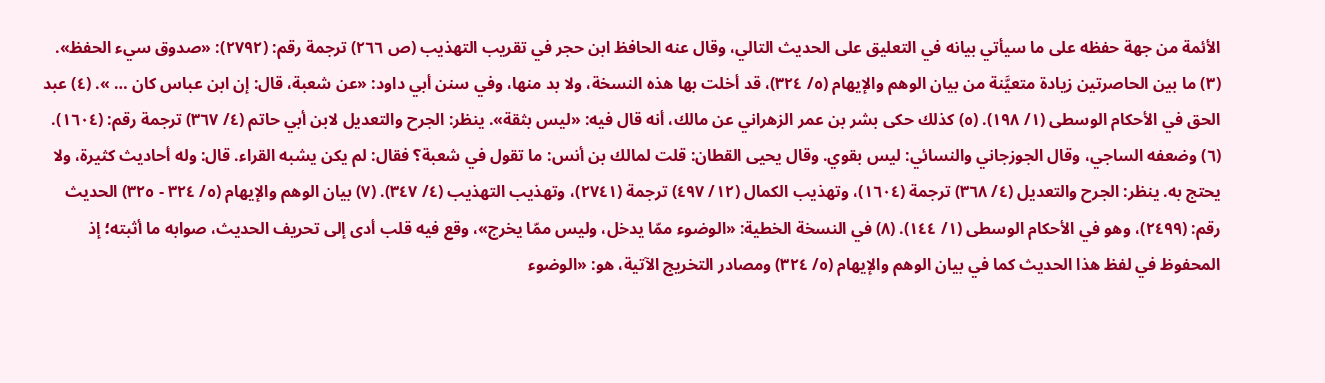الأئمة من جهة حفظه على ما سيأتي بيانه في التعليق على الحديث التالي، وقال عنه الحافظ ابن حجر في تقريب التهذيب (ص ٢٦٦) ترجمة رقم: (٢٧٩٢): «صدوق سيء الحفظ». (٣) ما بين الحاصرتين زيادة متعيَّنة من بيان الوهم والإيهام (٥/ ٣٢٤)، قد أخلت بها هذه النسخة، ولا بد منها، وفي سنن أبي داود: «عن شعبة، قال: إن ابن عباس كان … ». (٤) عبد الحق في الأحكام الوسطى (١/ ١٩٨). (٥) كذلك حكى بشر بن عمر الزهراني عن مالك، أنه قال فيه: «ليس بثقة». ينظر: الجرح والتعديل لابن أبي حاتم (٤/ ٣٦٧) ترجمة رقم: (١٦٠٤). (٦) وضعفه الساجي، وقال الجوزجاني والنسائي: ليس بقوي. وقال يحيى القطان: قلت لمالك بن أنس: ما تقول في شعبة؟ فقال: لم يكن يشبه القراء. قال: وله أحاديث كثيرة، ولا يحتج به. ينظر: الجرح والتعديل (٤/ ٣٦٨) ترجمة (١٦٠٤)، وتهذيب الكمال (١٢/ ٤٩٧) ترجمة (٢٧٤١)، وتهذيب التهذيب (٤/ ٣٤٧). (٧) بيان الوهم والإيهام (٥/ ٣٢٤ - ٣٢٥) الحديث رقم: (٢٤٩٩)، وهو في الأحكام الوسطى (١/ ١٤٤). (٨) في النسخة الخطية: «الوضوء ممّا يدخل، وليس ممّا يخرج»، وقع فيه قلب أدى إلى تحريف الحديث، صوابه ما أثبته؛ إذ المحفوظ في لفظ هذا الحديث كما في بيان الوهم والإيهام (٥/ ٣٢٤) ومصادر التخريج الآتية، هو: «الوضوء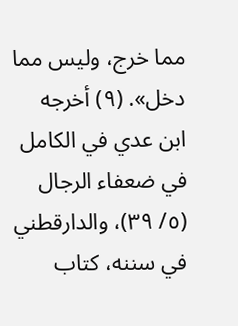مما خرج، وليس مما دخل». (٩) أخرجه ابن عدي في الكامل في ضعفاء الرجال (٥/ ٣٩)، والدارقطني في سننه، كتاب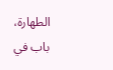الطهارة، باب في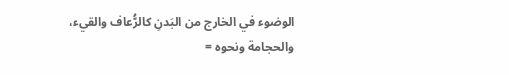الوضوء في الخارج من البَدنِ كالرُّعاف والقيء، والحجامة ونحوه =